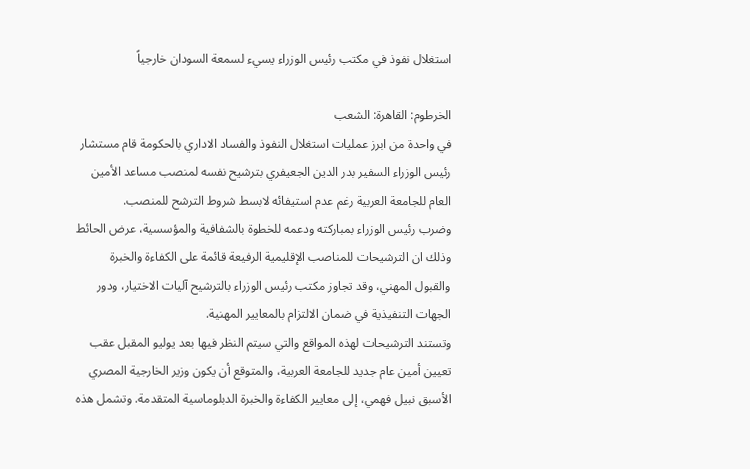استغلال نفوذ في مكتب رئيس الوزراء يسيء لسمعة السودان خارجياً

الخرطوم: القاهرة: الشعب
في واحدة من ابرز عمليات استغلال النفوذ والفساد الاداري بالحكومة قام مستشار رئيس الوزراء السفير بدر الدين الجعيفري بترشيح نفسه لمنصب مساعد الأمين العام للجامعة العربية رغم عدم استيفائه لابسط شروط الترشح للمنصب.
وضرب رئيس الوزراء بمباركته ودعمه للخطوة بالشفافية والمؤسسية، عرض الحائط وذلك ان الترشيحات للمناصب الإقليمية الرفيعة قائمة على الكفاءة والخبرة والقبول المهني، وقد تجاوز مكتب رئيس الوزراء بالترشيح آليات الاختيار، ودور الجهات التنفيذية في ضمان الالتزام بالمعايير المهنية.
وتستند الترشيحات لهذه المواقع والتي سيتم النظر فيها بعد يوليو المقبل عقب تعيين أمين عام جديد للجامعة العربية، والمتوقع أن يكون وزير الخارجية المصري الأسبق نبيل فهمي، إلى معايير الكفاءة والخبرة الدبلوماسية المتقدمة. وتشمل هذه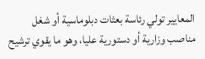المعايير تولي رئاسة بعثات دبلوماسية أو شغل مناصب وزارية أو دستورية عليا، وهو ما يقوي ترشيح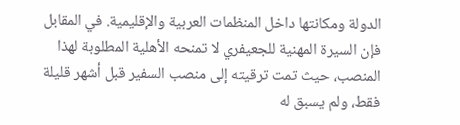الدولة ومكانتها داخل المنظمات العربية والإقليمية. في المقابل فإن السيرة المهنية للجعيفري لا تمنحه الأهلية المطلوبة لهذا المنصب، حيث تمت ترقيته إلى منصب السفير قبل أشهر قليلة فقط، ولم يسبق له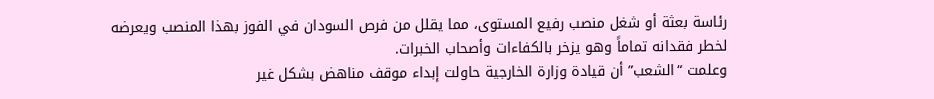رئاسة بعثة أو شغل منصب رفيع المستوى، مما يقلل من فرص السودان في الفوز بهذا المنصب ويعرضه لخطر فقدانه تماماً وهو يزخر بالكفاءات وأصحاب الخبرات.
وعلمت “الشعب” أن قيادة وزارة الخارجية حاولت إبداء موقف مناهض بشكل غير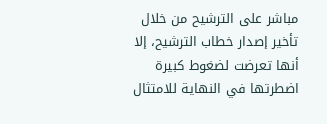مباشر على الترشيح من خلال تأخير إصدار خطاب الترشيح، إلا أنها تعرضت لضغوط كبيرة اضطرتها في النهاية للامتثال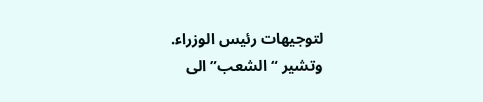لتوجيهات رئيس الوزراء.
وتشير “الشعب” الى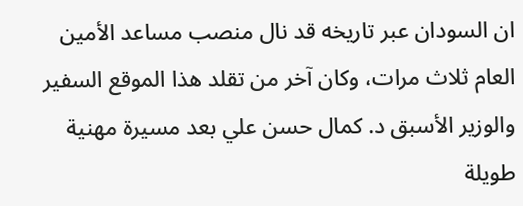ان السودان عبر تاريخه قد نال منصب مساعد الأمين العام ثلاث مرات، وكان آخر من تقلد هذا الموقع السفير والوزير الأسبق د. كمال حسن علي بعد مسيرة مهنية طويلة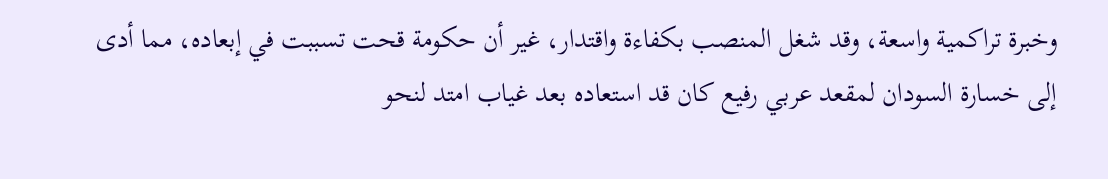وخبرة تراكمية واسعة، وقد شغل المنصب بكفاءة واقتدار، غير أن حكومة قحت تسببت في إبعاده، مما أدى إلى خسارة السودان لمقعد عربي رفيع كان قد استعاده بعد غياب امتد لنحو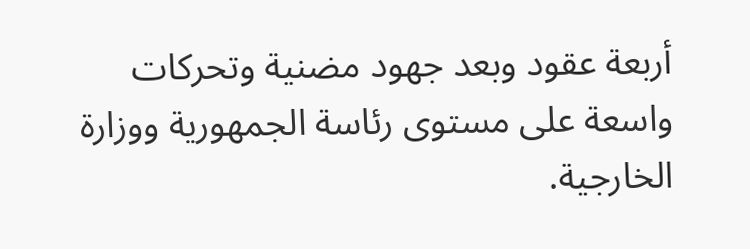أربعة عقود وبعد جهود مضنية وتحركات واسعة على مستوى رئاسة الجمهورية ووزارة الخارجية.